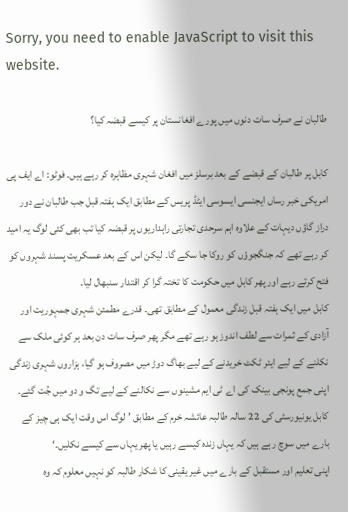Sorry, you need to enable JavaScript to visit this website.

طالبان نے صرف سات دنوں میں پورے افغانستان پر کیسے قبضہ کیا؟

کابل پر طالبان کے قبضے کے بعد برسلز میں افغان شہری مظاہرہ کر رہے ہیں۔ فوٹو: اے ایف پی
امریکی خبر رساں ایجنسی ایسوسی ایٹڈ پریس کے مطابق ایک ہفتہ قبل جب طالبان نے دور دراز گاؤں دیہات کے علاوہ اہم سرحدی تجارتی راہداریوں پر قبضہ کیا تب بھی کئی لوگ یہ امید کر رہے تھے کہ جنگجوؤں کو روکا جا سکے گا۔ لیکن اس کے بعد عسکریت پسند شہروں کو فتح کرتے رہے اور پھر کابل میں حکومت کا تختہ گرا کر اقتدار سنبھال لیا۔
کابل میں ایک ہفتہ قبل زندگی معمول کے مطابق تھی۔ قدرے مطمئن شہری جمہوریت اور آزادی کے ثمرات سے لطف اندوز ہو رہے تھے مگر پھر صرف سات دن بعد ہر کوئی ملک سے نکلنے کے لیے ایئر ٹکٹ خریدنے کے لیے بھاگ دوڑ میں مصروف ہو گیا، ہزاروں شہری زندگی اپنی جمع پونجی بینک کی اے ٹی ایم مشینوں سے نکالنے کے لیے تگ و دو میں جُت گئے۔
کابل یونیورسٹی کی 22 سالہ طالبہ عائشہ خرم کے مطابق ’لوگ اس وقت ایک ہی چیز کے بارے میں سوچ رہے ہیں کہ یہاں زندہ کیسے رہیں یا پھر یہاں سے کیسے نکلیں۔‘
اپنی تعلیم اور مستقبل کے بارے میں غیر یقینی کا شکار طالبہ کو نہیں معلوم کہ وہ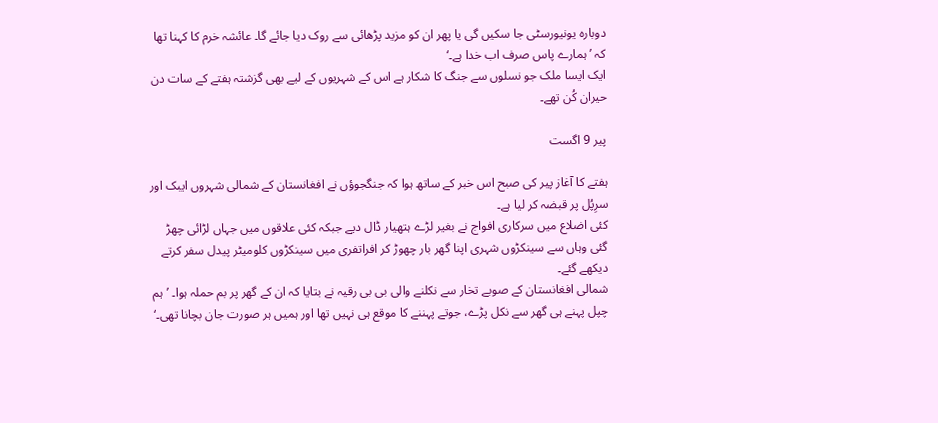دوبارہ یونیورسٹی جا سکیں گی یا پھر ان کو مزید پڑھائی سے روک دیا جائے گا۔ عائشہ خرم کا کہنا تھا کہ ’ہمارے پاس صرف اب خدا ہے۔‘
ایک ایسا ملک جو نسلوں سے جنگ کا شکار ہے اس کے شہریوں کے لیے بھی گزشتہ ہفتے کے سات دن حیران کُن تھے۔

پیر 9 اگست

ہفتے کا آغاز پیر کی صبح اس خبر کے ساتھ ہوا کہ جنگجوؤں نے افغانستان کے شمالی شہروں ایبک اور سرِپُل پر قبضہ کر لیا ہے۔
کئی اضلاع میں سرکاری افواج نے بغیر لڑے ہتھیار ڈال دیے جبکہ کئی علاقوں میں جہاں لڑائی چھڑ گئی وہاں سے سینکڑوں شہری اپنا گھر بار چھوڑ کر افراتفری میں سینکڑوں کلومیٹر پیدل سفر کرتے دیکھے گئے۔
شمالی افغانستان کے صوبے تخار سے نکلنے والی بی بی رقیہ نے بتایا کہ ان کے گھر پر بم حملہ ہوا۔ ’ہم چپل پہنے ہی گھر سے نکل پڑے، جوتے پہننے کا موقع ہی نہیں تھا اور ہمیں ہر صورت جان بچانا تھی۔‘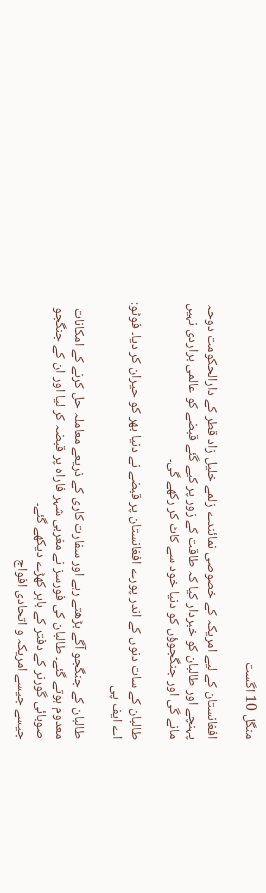منگل 10 اگست

افغانستان کے لیے امریکہ کے خصوصی نمائندے زلمے خلیل زاد قطر کے دارالحکومت دوحہ پہنچے اور طالبان کو خبردار کیا کہ طاقت کے زور پر کیے گئے قبضے کو عالمی براردی نہیں مانے گی اور جنگجوؤں کو دنیا خود سے کاٹ کر رکھے گی۔

طالبان کے سات دنوں کے اندر پورے افغانستان پر قبضے نے دنیا بھر کو حیران کر دیا۔ فوٹو: اے ایف پی

طالبان کے جنگجو آگے بڑھتے رہے اور سفارت کاری کے ذریعے معاملہ حل کرنے کے امکانات معدوم ہوتے گئے۔ طالبان کی فورسز نے مغربی شہر فاراہ پر قبضہ کر لیا اور ان کے جنگجو صوبائی گورنر کے دفتر کے باہر کھڑے دیکھے گئے۔
جیسے جیسے امریکہ و اتحادی افواج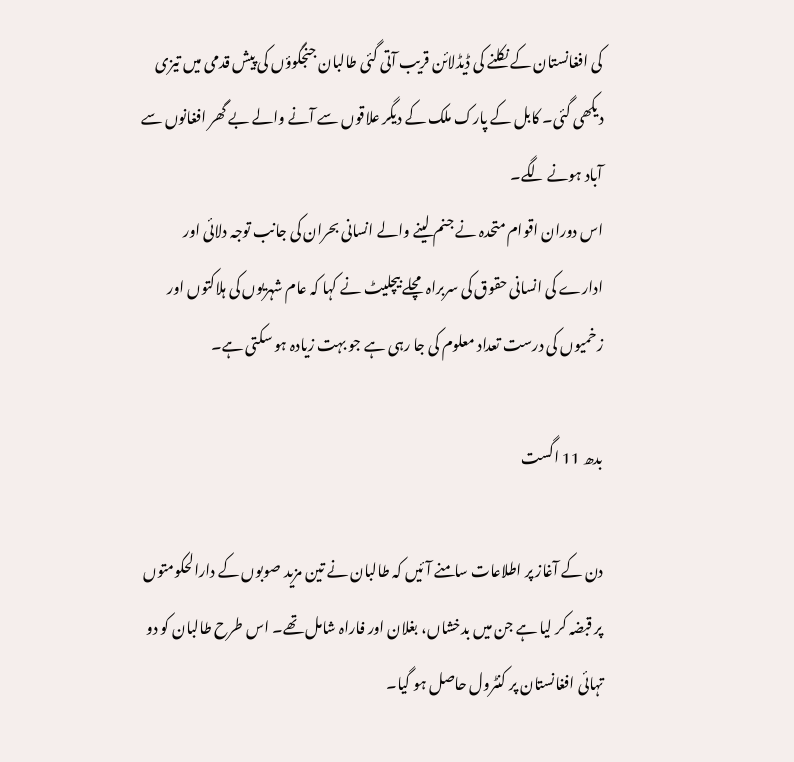کی افغانستان کے نکلنے کی ڈیڈلائن قریب آتی گئی طالبان جنجگوؤں کی پیش قدمی میں تیزی دیکھی گئی۔ کابل کے پارک ملک کے دیگر علاقوں سے آنے والے بے گھر افغانوں سے آباد ہونے لگے۔
اس دوران اقوام متحدہ نے جنم لینے والے انسانی بحران کی جانب توجہ دلائی اور ادارے کی انسانی حقوق کی سربراہ مچلے بیچلیٹ نے کہا کہ عام شہریوں کی ہلاکتوں اور زخمیوں کی درست تعداد معلوم کی جا رہی ہے جو بہت زیادہ ہو سکتی ہے۔

بدھ 11 اگست

دن کے آغاز پر اطلاعات سامنے آئیں کہ طالبان نے تین مزید صوبوں کے دارالحکومتوں پر قبضہ کر لیا ہے جن میں بدخشاں، بغلان اور فاراہ شامل تھے۔ اس طرح طالبان کو دو تہائی افغانستان پر کنٹرول حاصل ہو گیا۔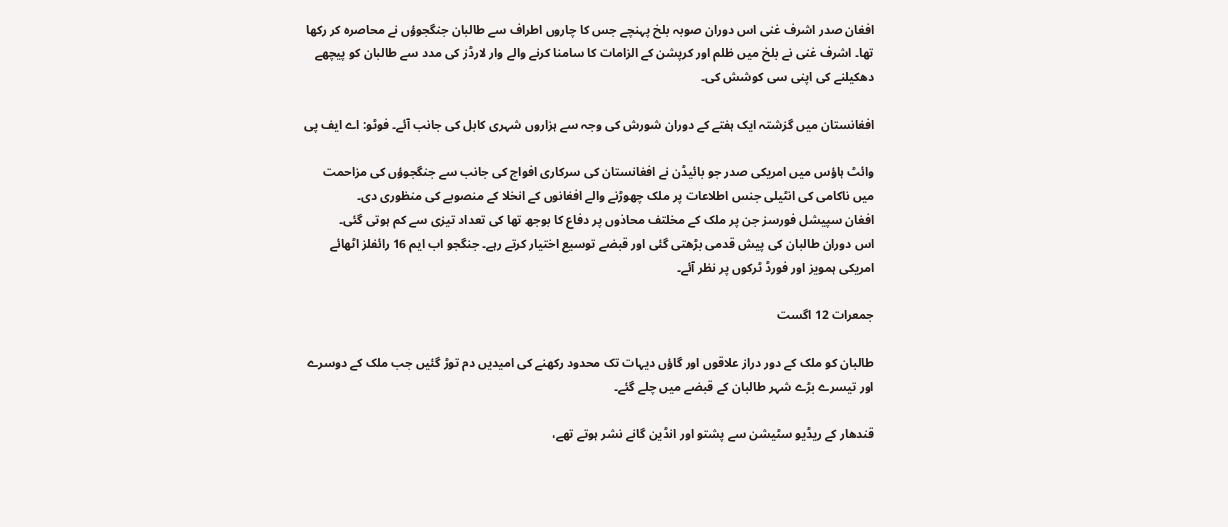افغان صدر اشرف غنی اس دوران صوبہ بلخ پہنچے جس کا چاروں اطراف سے طالبان جنگجوؤں نے محاصرہ کر رکھا تھا۔ اشرف غنی نے بلخ میں ظلم اور کرپشن کے الزامات کا سامنا کرنے والے وار لارڈز کی مدد سے طالبان کو پیچھے دھکیلنے کی اپنی سی کوشش کی۔

افغانستان میں گزشتہ ایک ہفتے کے دوران شورش کی وجہ سے ہزاروں شہری کابل کی جانب آئے۔ فوٹو: اے ایف پی

وائٹ ہاؤس میں امریکی صدر جو بائیڈن نے افغانستان کی سرکاری افواج کی جانب سے جنگجوؤں کی مزاحمت میں ناکامی کی انٹیلی جنس اطلاعات پر ملک چھوڑنے والے افغانوں کے انخلا کے منصوبے کی منظوری دی۔
افغان سپیشل فورسز جن پر ملک کے مخلتف محاذوں پر دفاع کا بوجھ تھا کی تعداد تیزی سے کم ہوتی گئی۔
اس دوران طالبان کی پیش قدمی بڑھتی گئی اور قبضے توسیع اختیار کرتے رہے۔ جنگجو اب ایم 16 رائفلز اٹھائے امریکی ہمویز اور فورڈ ٹرکوں پر نظر آئے۔

جمعرات 12 اگست

طالبان کو ملک کے دور دراز علاقوں اور گاؤں دیہات تک محدود رکھنے کی امیدیں دم توڑ گئیں جب ملک کے دوسرے اور تیسرے بڑے شہر طالبان کے قبضے میں چلے گئے۔

قندھار کے ریڈیو سٹیشن سے پشتو اور انڈین گانے نشر ہوتے تھے،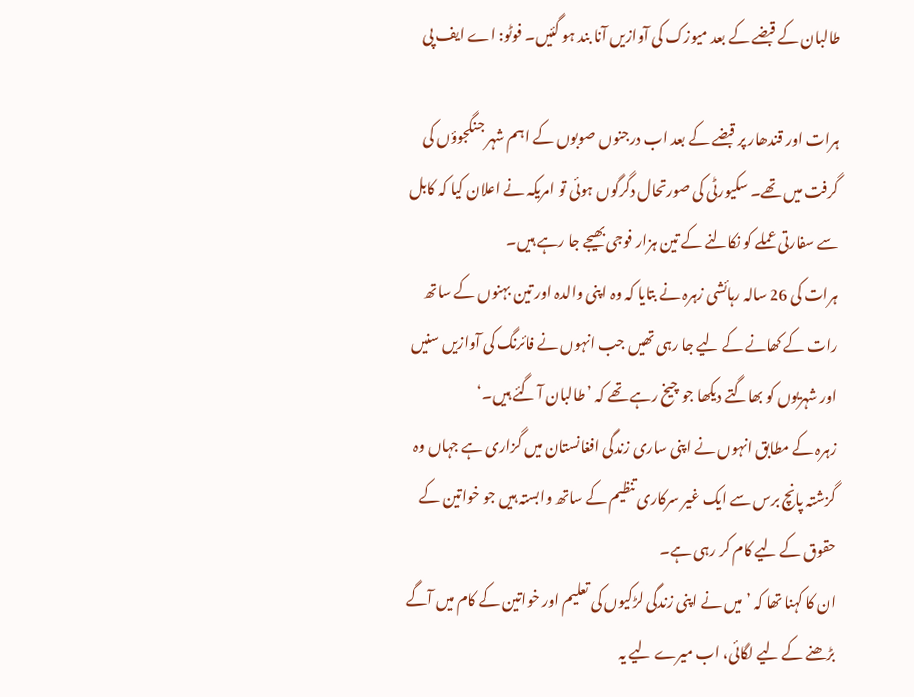طالبان کے قبضے کے بعد میوزک کی آوازیں آنا بند ہو گئیں۔ فوٹو: اے ایف پی

ہرات اور قندھار پر قبضے کے بعد اب درجنوں صوبوں کے اہم شہر جنگجوؤں کی گرفت میں تھے۔ سکیورٹی کی صورتحال دگرگوں ہوئی تو امریکہ نے اعلان کیا کہ کابل سے سفارتی عملے کو نکالنے کے تین ہزار فوجی بھیجے جا رہے ہیں۔
ہرات کی 26 سالہ رہائشی زہرہ نے بتایا کہ وہ اپنی والدہ اور تین بہنوں کے ساتھ رات کے کھانے کے لیے جا رہی تھیں جب انہوں نے فائرنگ کی آوازیں سنیں اور شہریوں کو بھاگتے دیکھا جو چیخ رہے تھے کہ ’طالبان آ گئے ہیں۔‘
زہرہ کے مطابق انہوں نے اپنی ساری زندگی افغانستان میں گزاری ہے جہاں وہ گزشتہ پانچ برس سے ایک غیر سرکاری تنظیم کے ساتھ وابستہ ہیں جو خواتین کے حقوق کے لیے کام کر رہی ہے۔
ان کا کہنا تھا کہ ’میں نے اپنی زندگی لڑکیوں کی تعلیم اور خواتین کے کام میں آگے بڑھنے کے لیے لگائی، اب میرے لیے یہ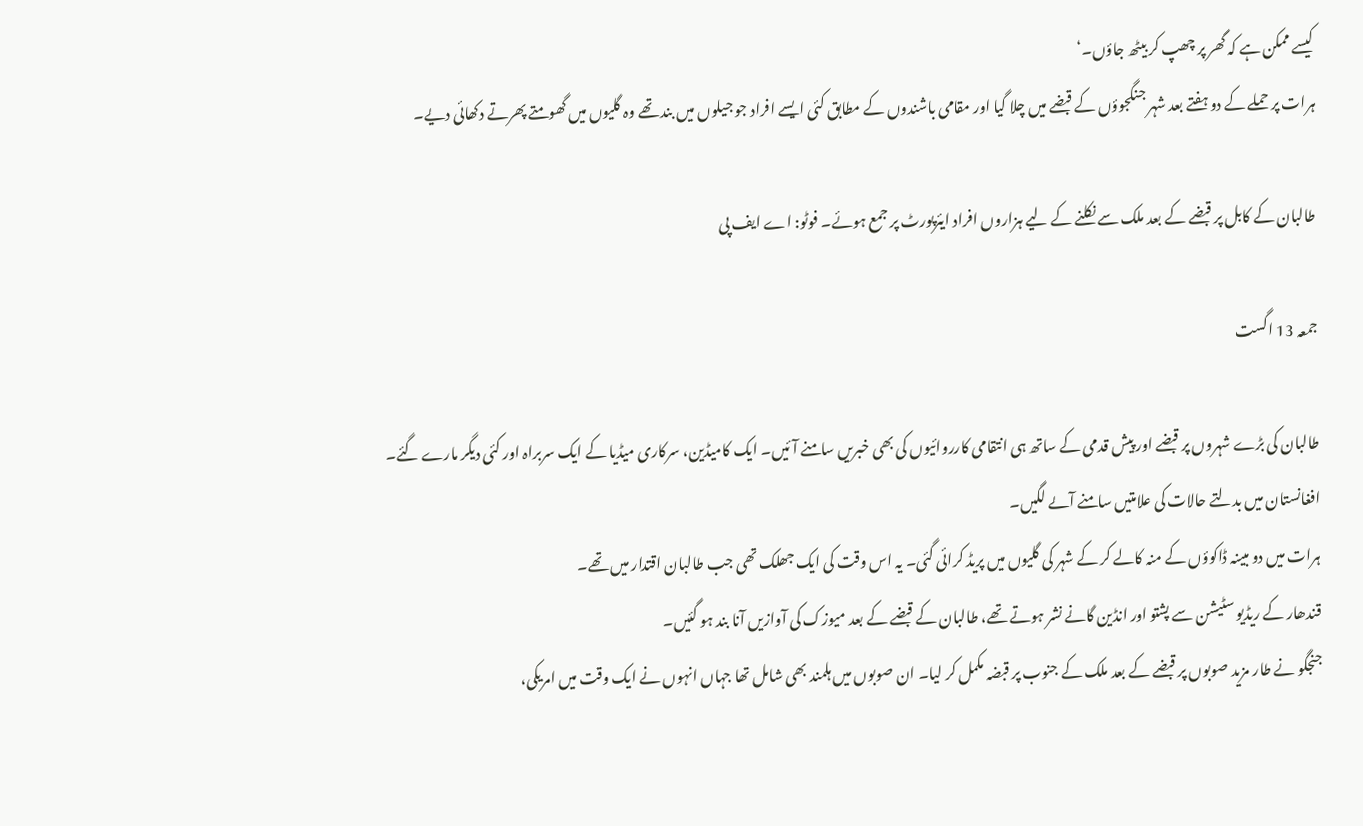کیسے ممکن ہے کہ گھر پر چھپ کر بیٹھ جاؤں۔‘
ہرات پر حملے کے دو ہفتے بعد شہر جنگجوؤں کے قبضے میں چلا گیا اور مقامی باشندوں کے مطابق کئی ایسے افراد جو جیلوں میں بند تھے وہ گلیوں میں گھومتے پھرتے دکھائی دیے۔

طالبان کے کابل پر قبضے کے بعد ملک سے نکلنے کے لیے ہزاروں افراد ایئرپورٹ پر جمع ہوئے۔ فوٹو: اے ایف پی

جمعہ 13 اگست

طالبان کی بڑے شہروں پر قبضے اور پیش قدمی کے ساتھ ہی انتقامی کارروائیوں کی بھی خبریں سامنے آئیں۔ ایک کامیڈین، سرکاری میڈیا کے ایک سربراہ اور کئی دیگر مارے گئے۔
افغانستان میں بدلتے حالات کی علامتیں سامنے آںے لگیں۔
ہرات میں دو مبینہ ڈاکوؤں کے منہ کالے کر کے شہر کی گلیوں میں پریڈ کرائی گئی۔ یہ اس وقت کی ایک جھلک تھی جب طالبان اقتدار میں تھے۔
قندھار کے ریڈیو سٹیشن سے پشتو اور انڈین گانے نشر ہوتے تھے، طالبان کے قبضے کے بعد میوزک کی آوازیں آنا بند ہو گئیں۔
جنجگو نے طار مزید صوبوں پر قبضے کے بعد ملک کے جنوب پر قبضہ مکمل کر لیا۔ ان صوبوں میں ہلمند بھی شامل تھا جہاں انہوں نے ایک وقت میں امریکی،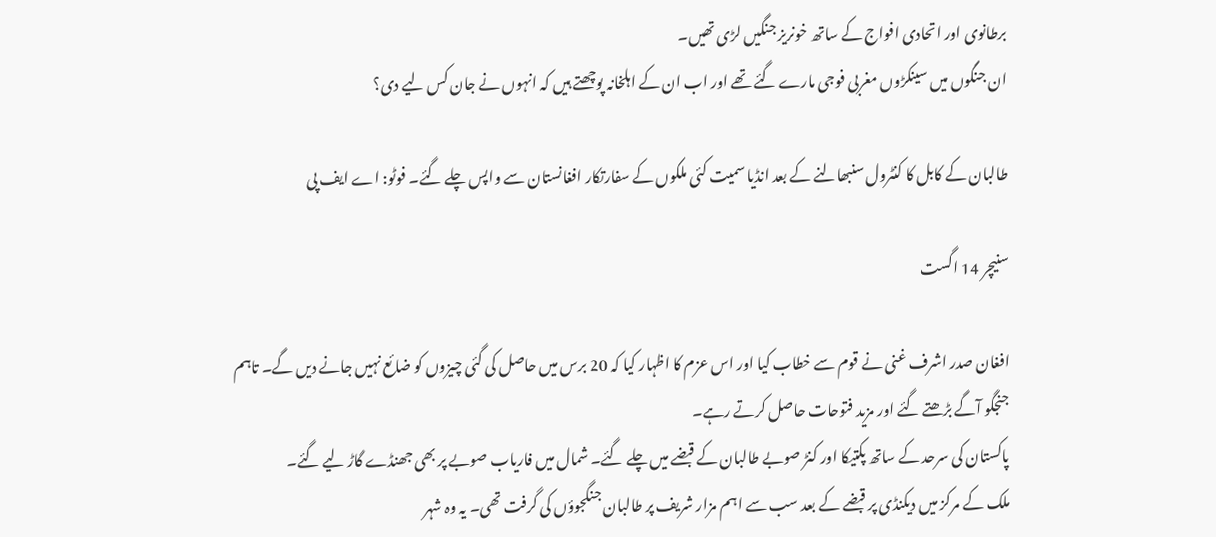برطانوی اور اتحادی افواج کے ساتھ خونریز جنگیں لڑی تھیں۔
ان جنگوں میں سینکڑوں مغربی فوجی مارے گئے تھے اور اب ان کے اہلخانہ پوچھتے ہیں کہ انہوں نے جان کس لیے دی؟

طالبان کے کابل کا کنٹرول سنبھالنے کے بعد انڈیا سمیت کئی ملکوں کے سفارتکار افغانستان سے واپس چلے گئے۔ فوٹو: اے ایف پی

سنیچر 14 اگست

افغان صدر اشرف غنی نے قوم سے خطاب کیا اور اس عزم کا اظہار کیا کہ 20 برس میں حاصل کی گئی چیزوں کو ضائع نہیں جانے دیں گے۔ تاہم جنجگو آگے بڑھتے گئے اور مزید فتوحات حاصل کرتے رہے۔
پاکستان کی سرحد کے ساتھ پکتیکا اور کنڑ صوبے طالبان کے قبضے میں چلے گئے۔ شمال میں فاریاب صوبے پر بھی جھنڈے گاڑ لیے گئے۔
ملک کے مرکز میں دیکنڈی پر قبضے کے بعد سب سے اہم مزار شریف پر طالبان جنگجوؤں کی گرفت تھی۔ یہ وہ شہر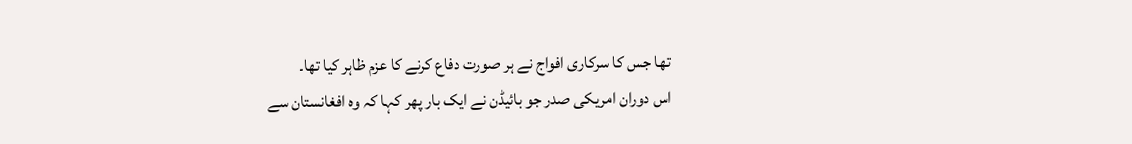تھا جس کا سرکاری افواج نے ہر صورت دفاع کرنے کا عزم ظاہر کیا تھا۔
اس دوران امریکی صدر جو بائیڈن نے ایک بار پھر کہا کہ وہ افغانستان سے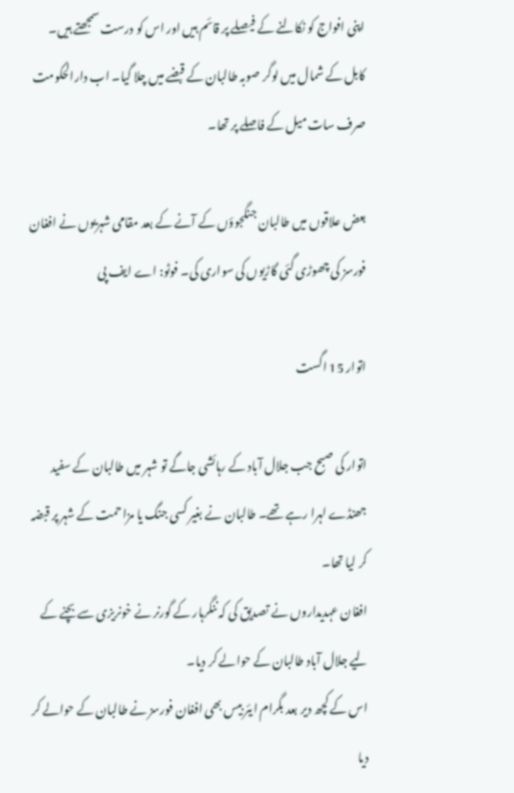اپنی افواج کو نکالنے کے فیصلے پر قائم ہیں اور اس کو درست سمجھتے ہیں۔
کابل کے شمال میں لوگر صوبہ طالبان کے قبضے میں چلا گیا۔ اب دارالحکومت صرف سات میل کے فاصلے پر تھا۔

بعض علاقوں میں طالبان جنگجوؤں کے آنے کے بعد مقامی شہریوں نے افغان فورسز کی چھوڑی گئی گاڑیوں کی سواری کی۔ فوٹو: اے ایف پی

اتوار 15 اگست

اتوار کی صبح جب جلال آباد کے رہائشی جاگے تو شہر میں طالبان کے سفید جھنڈے لہرا رہے تھے۔ طالبان نے بغیر کسی جنگ یا مزاحمت کے شہر پر قبضہ کر لیا تھا۔
افغان عہدیداروں نے تصدیق کی کہ ننگرہار کے گورنر نے خونریزی سے بچنے کے لیے جلال آباد طالبان کے حوالے کر دیا۔
اس کے کچھ دیر بعد بگرام ایئر بیس بھی افغان فورسز نے طالبان کے حوالے کر دیا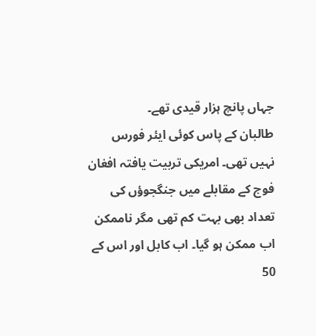جہاں پانچ ہزار قیدی تھے۔
طالبان کے پاس کوئی ایئر فورس نہیں تھی۔ امریکی تربیت یافتہ افغان فوج کے مقابلے میں جنگجوؤں کی تعداد بھی بہت کم تھی مگر ناممکن اب ممکن ہو گیا۔ اب کابل اور اس کے 50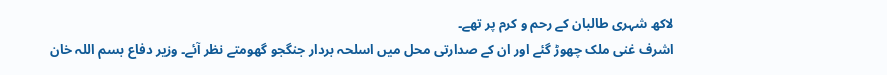لاکھ شہری طالبان کے رحم و کرم پر تھے۔
اشرف غنی ملک چھوڑ گئے اور ان کے صدارتی محل میں اسلحہ بردار جنگجو گھومتے نظر آئے۔ وزیر دفاع بسم اللہ خان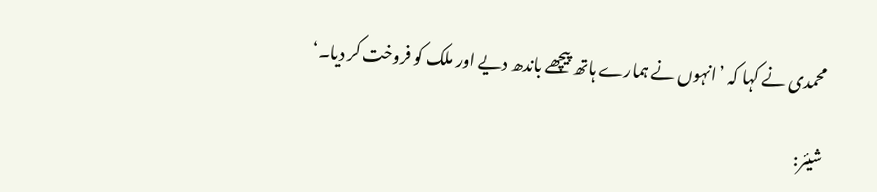محمدی نے کہا کہ ’انہوں نے ہمارے ہاتھ پیچھے باندھ دیے اور ملک کو فروخت کر دیا۔‘

شیئر: